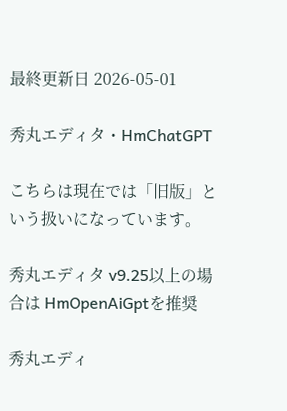最終更新日 2026-05-01

秀丸エディタ・HmChatGPT

こちらは現在では「旧版」という扱いになっています。

秀丸エディタ v9.25以上の場合は HmOpenAiGptを推奨

秀丸エディ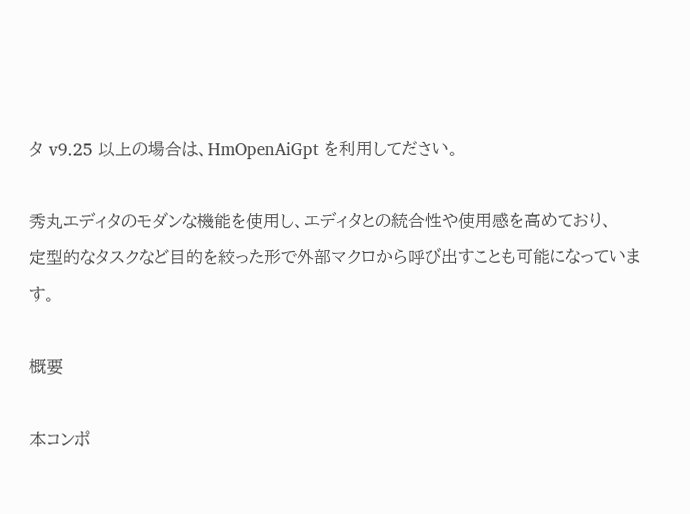タ v9.25 以上の場合は、HmOpenAiGpt を利用してださい。

秀丸エディタのモダンな機能を使用し、エディタとの統合性や使用感を高めており、
定型的なタスクなど目的を絞った形で外部マクロから呼び出すことも可能になっています。

概要

本コンポ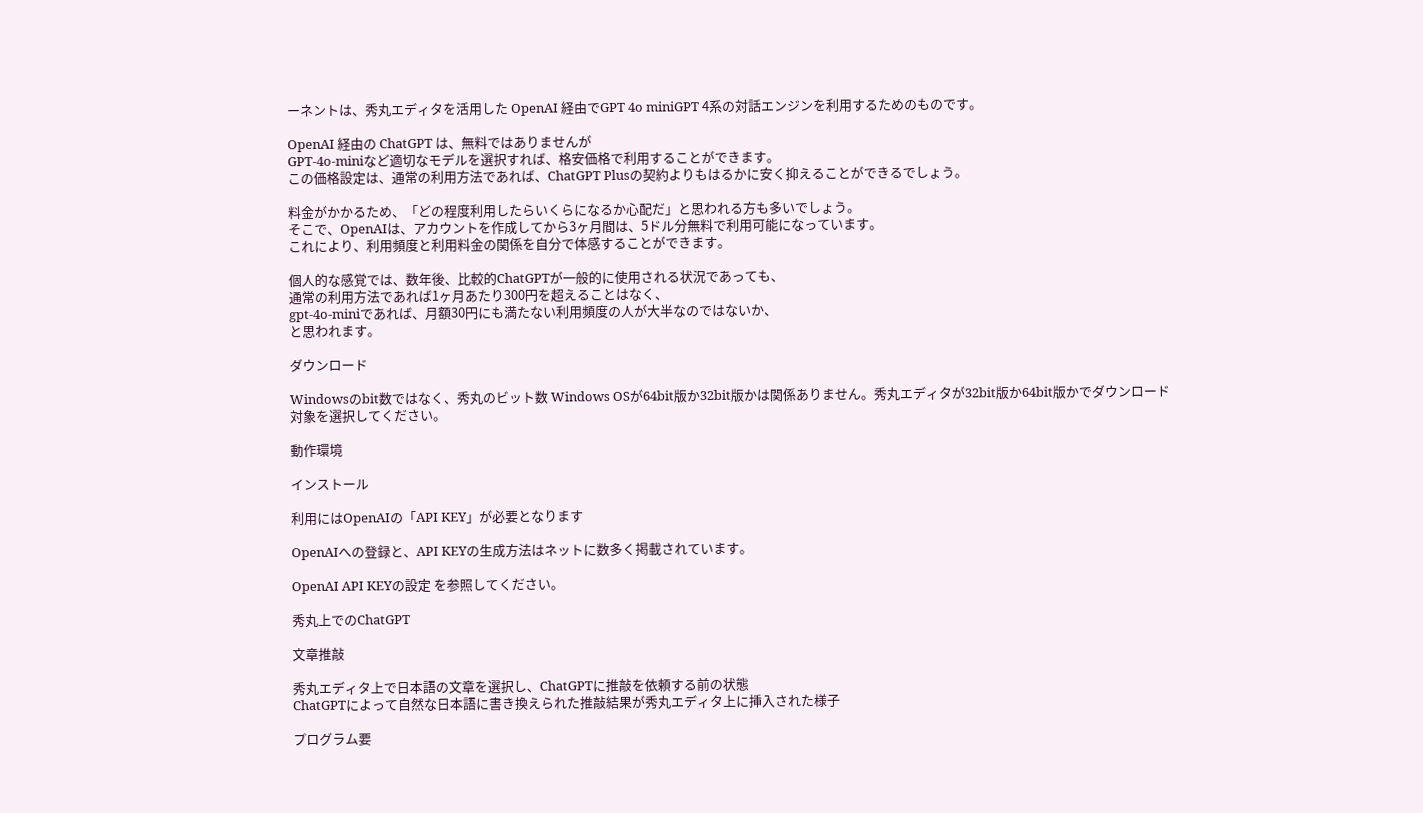ーネントは、秀丸エディタを活用した OpenAI 経由でGPT 4o miniGPT 4系の対話エンジンを利用するためのものです。

OpenAI 経由の ChatGPT は、無料ではありませんが
GPT-4o-miniなど適切なモデルを選択すれば、格安価格で利用することができます。
この価格設定は、通常の利用方法であれば、ChatGPT Plusの契約よりもはるかに安く抑えることができるでしょう。

料金がかかるため、「どの程度利用したらいくらになるか心配だ」と思われる方も多いでしょう。
そこで、OpenAIは、アカウントを作成してから3ヶ月間は、5ドル分無料で利用可能になっています。
これにより、利用頻度と利用料金の関係を自分で体感することができます。

個人的な感覚では、数年後、比較的ChatGPTが一般的に使用される状況であっても、
通常の利用方法であれば1ヶ月あたり300円を超えることはなく、
gpt-4o-miniであれば、月額30円にも満たない利用頻度の人が大半なのではないか、
と思われます。

ダウンロード

Windowsのbit数ではなく、秀丸のビット数 Windows OSが64bit版か32bit版かは関係ありません。秀丸エディタが32bit版か64bit版かでダウンロード対象を選択してください。

動作環境

インストール

利用にはOpenAIの「API KEY」が必要となります

OpenAIへの登録と、API KEYの生成方法はネットに数多く掲載されています。

OpenAI API KEYの設定 を参照してください。

秀丸上でのChatGPT

文章推敲

秀丸エディタ上で日本語の文章を選択し、ChatGPTに推敲を依頼する前の状態
ChatGPTによって自然な日本語に書き換えられた推敲結果が秀丸エディタ上に挿入された様子

プログラム要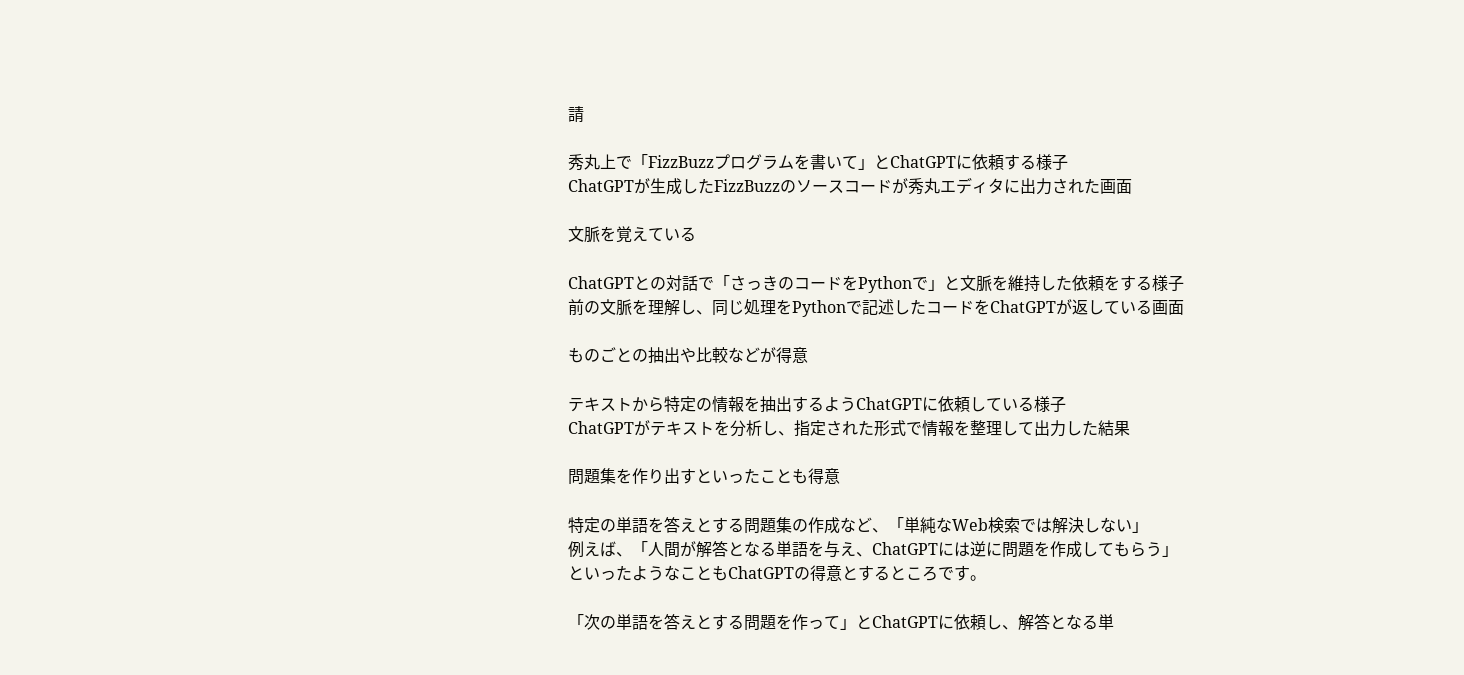請

秀丸上で「FizzBuzzプログラムを書いて」とChatGPTに依頼する様子
ChatGPTが生成したFizzBuzzのソースコードが秀丸エディタに出力された画面

文脈を覚えている

ChatGPTとの対話で「さっきのコードをPythonで」と文脈を維持した依頼をする様子
前の文脈を理解し、同じ処理をPythonで記述したコードをChatGPTが返している画面

ものごとの抽出や比較などが得意

テキストから特定の情報を抽出するようChatGPTに依頼している様子
ChatGPTがテキストを分析し、指定された形式で情報を整理して出力した結果

問題集を作り出すといったことも得意

特定の単語を答えとする問題集の作成など、「単純なWeb検索では解決しない」
例えば、「人間が解答となる単語を与え、ChatGPTには逆に問題を作成してもらう」
といったようなこともChatGPTの得意とするところです。

「次の単語を答えとする問題を作って」とChatGPTに依頼し、解答となる単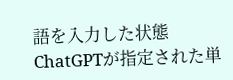語を入力した状態
ChatGPTが指定された単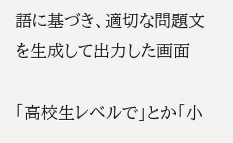語に基づき、適切な問題文を生成して出力した画面

「高校生レベルで」とか「小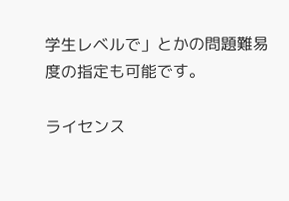学生レベルで」とかの問題難易度の指定も可能です。

ライセンス